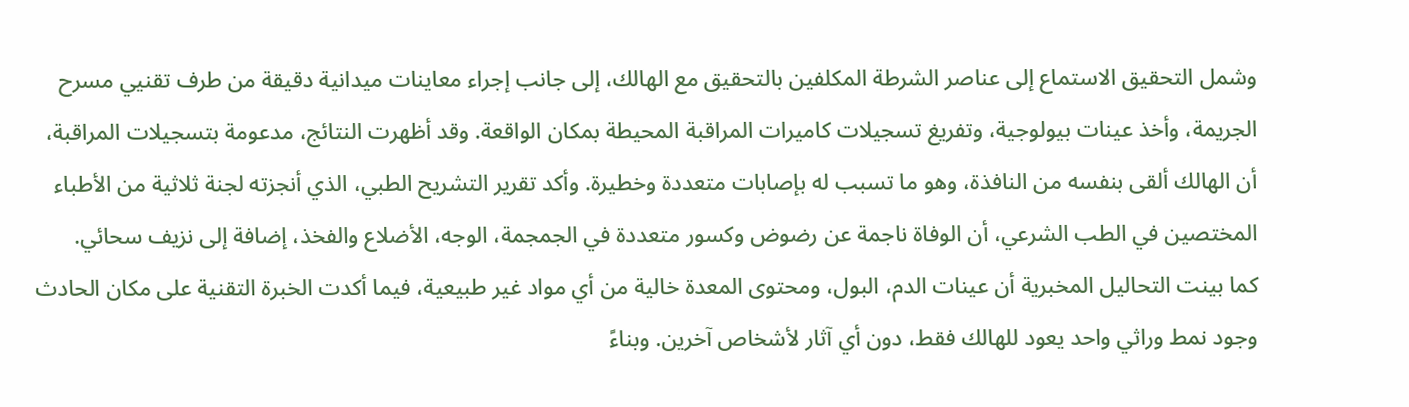وشمل التحقيق الاستماع إلى عناصر الشرطة المكلفين بالتحقيق مع الهالك، إلى جانب إجراء معاينات ميدانية دقيقة من طرف تقنيي مسرح الجريمة، وأخذ عينات بيولوجية، وتفريغ تسجيلات كاميرات المراقبة المحيطة بمكان الواقعة. وقد أظهرت النتائج، مدعومة بتسجيلات المراقبة، أن الهالك ألقى بنفسه من النافذة، وهو ما تسبب له بإصابات متعددة وخطيرة. وأكد تقرير التشريح الطبي، الذي أنجزته لجنة ثلاثية من الأطباء المختصين في الطب الشرعي، أن الوفاة ناجمة عن رضوض وكسور متعددة في الجمجمة، الوجه، الأضلاع والفخذ، إضافة إلى نزيف سحائي.
كما بينت التحاليل المخبرية أن عينات الدم، البول، ومحتوى المعدة خالية من أي مواد غير طبيعية، فيما أكدت الخبرة التقنية على مكان الحادث وجود نمط وراثي واحد يعود للهالك فقط، دون أي آثار لأشخاص آخرين. وبناءً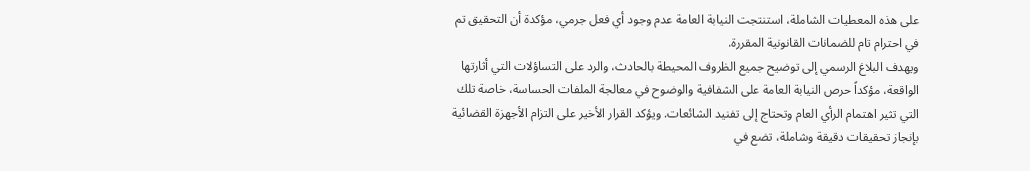على هذه المعطيات الشاملة، استنتجت النيابة العامة عدم وجود أي فعل جرمي، مؤكدة أن التحقيق تم في احترام تام للضمانات القانونية المقررة.
ويهدف البلاغ الرسمي إلى توضيح جميع الظروف المحيطة بالحادث، والرد على التساؤلات التي أثارتها الواقعة، مؤكداً حرص النيابة العامة على الشفافية والوضوح في معالجة الملفات الحساسة، خاصة تلك التي تثير اهتمام الرأي العام وتحتاج إلى تفنيد الشائعات. ويؤكد القرار الأخير على التزام الأجهزة القضائية بإنجاز تحقيقات دقيقة وشاملة، تضع في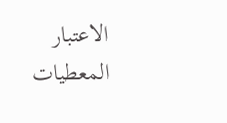الاعتبار المعطيات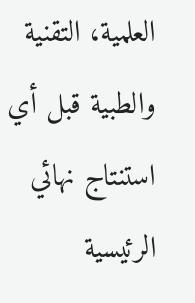العلمية، التقنية والطبية قبل أي استنتاج نهائي
الرئيسية